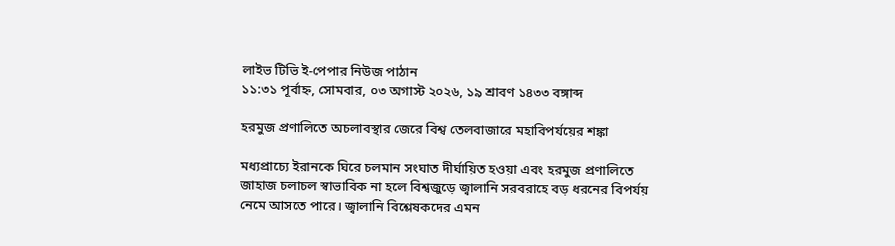লাইভ টিভি ই-পেপার নিউজ পাঠান
১১:৩১ পূর্বাহ্ন, সোমবার, ০৩ অগাস্ট ২০২৬, ১৯ শ্রাবণ ১৪৩৩ বঙ্গাব্দ

হরমুজ প্রণালিতে অচলাবস্থার জেরে বিশ্ব তেলবাজারে মহাবিপর্যয়ের শঙ্কা

মধ্যপ্রাচ্যে ইরানকে ঘিরে চলমান সংঘাত দীর্ঘায়িত হওয়া এবং হরমুজ প্রণালিতে জাহাজ চলাচল স্বাভাবিক না হলে বিশ্বজুড়ে জ্বালানি সরবরাহে বড় ধরনের বিপর্যয় নেমে আসতে পারে। জ্বালানি বিশ্লেষকদের এমন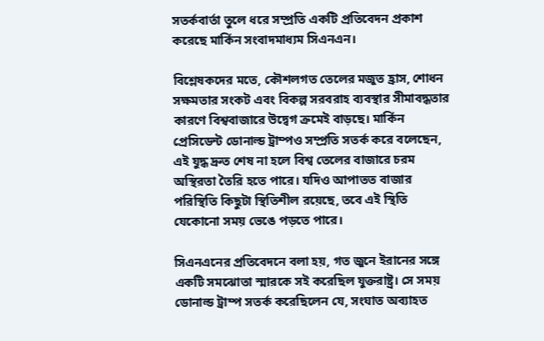সতর্কবার্তা তুলে ধরে সম্প্রতি একটি প্রতিবেদন প্রকাশ করেছে মার্কিন সংবাদমাধ্যম সিএনএন।

বিশ্লেষকদের মতে, কৌশলগত তেলের মজুত হ্রাস, শোধন সক্ষমতার সংকট এবং বিকল্প সরবরাহ ব্যবস্থার সীমাবদ্ধতার কারণে বিশ্ববাজারে উদ্বেগ ক্রমেই বাড়ছে। মার্কিন প্রেসিডেন্ট ডোনাল্ড ট্রাম্পও সম্প্রতি সতর্ক করে বলেছেন, এই যুদ্ধ দ্রুত শেষ না হলে বিশ্ব তেলের বাজারে চরম অস্থিরতা তৈরি হতে পারে। যদিও আপাতত বাজার পরিস্থিতি কিছুটা স্থিতিশীল রয়েছে, তবে এই স্থিতি যেকোনো সময় ভেঙে পড়তে পারে।

সিএনএনের প্রতিবেদনে বলা হয়, গত জুনে ইরানের সঙ্গে একটি সমঝোতা স্মারকে সই করেছিল যুক্তরাষ্ট্র। সে সময় ডোনাল্ড ট্রাম্প সতর্ক করেছিলেন যে, সংঘাত অব্যাহত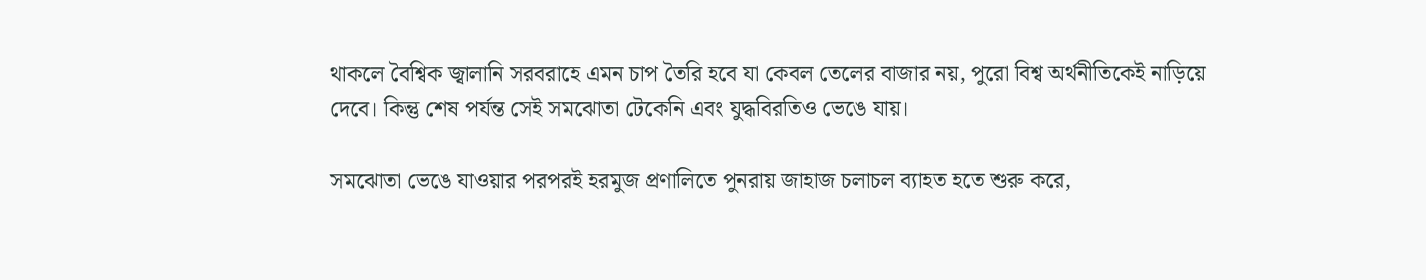থাকলে বৈশ্বিক জ্বালানি সরবরাহে এমন চাপ তৈরি হবে যা কেবল তেলের বাজার নয়, পুরো বিশ্ব অর্থনীতিকেই নাড়িয়ে দেবে। কিন্তু শেষ পর্যন্ত সেই সমঝোতা টেকেনি এবং যুদ্ধবিরতিও ভেঙে যায়।

সমঝোতা ভেঙে যাওয়ার পরপরই হরমুজ প্রণালিতে পুনরায় জাহাজ চলাচল ব্যাহত হতে শুরু করে,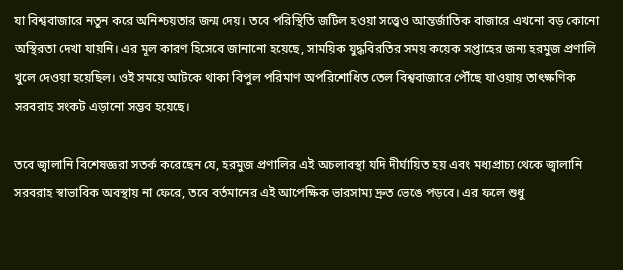যা বিশ্ববাজারে নতুন করে অনিশ্চয়তার জন্ম দেয়। তবে পরিস্থিতি জটিল হওয়া সত্ত্বেও আন্তর্জাতিক বাজারে এখনো বড় কোনো অস্থিরতা দেখা যায়নি। এর মূল কারণ হিসেবে জানানো হয়েছে, সাময়িক যুদ্ধবিরতির সময় কয়েক সপ্তাহের জন্য হরমুজ প্রণালি খুলে দেওয়া হয়েছিল। ওই সময়ে আটকে থাকা বিপুল পরিমাণ অপরিশোধিত তেল বিশ্ববাজারে পৌঁছে যাওয়ায় তাৎক্ষণিক সরবরাহ সংকট এড়ানো সম্ভব হয়েছে।

তবে জ্বালানি বিশেষজ্ঞরা সতর্ক করেছেন যে, হরমুজ প্রণালির এই অচলাবস্থা যদি দীর্ঘায়িত হয় এবং মধ্যপ্রাচ্য থেকে জ্বালানি সরবরাহ স্বাভাবিক অবস্থায় না ফেরে, তবে বর্তমানের এই আপেক্ষিক ভারসাম্য দ্রুত ভেঙে পড়বে। এর ফলে শুধু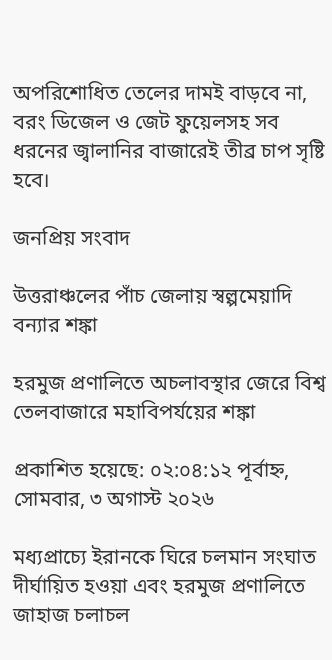অপরিশোধিত তেলের দামই বাড়বে না, বরং ডিজেল ও জেট ফুয়েলসহ সব ধরনের জ্বালানির বাজারেই তীব্র চাপ সৃষ্টি হবে।

জনপ্রিয় সংবাদ

উত্তরাঞ্চলের পাঁচ জেলায় স্বল্পমেয়াদি বন্যার শঙ্কা

হরমুজ প্রণালিতে অচলাবস্থার জেরে বিশ্ব তেলবাজারে মহাবিপর্যয়ের শঙ্কা

প্রকাশিত হয়েছে: ০২:০৪:১২ পূর্বাহ্ন, সোমবার, ৩ অগাস্ট ২০২৬

মধ্যপ্রাচ্যে ইরানকে ঘিরে চলমান সংঘাত দীর্ঘায়িত হওয়া এবং হরমুজ প্রণালিতে জাহাজ চলাচল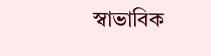স্বাভাবিক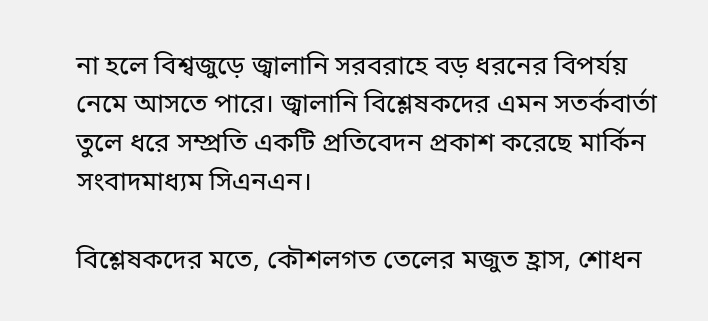না হলে বিশ্বজুড়ে জ্বালানি সরবরাহে বড় ধরনের বিপর্যয় নেমে আসতে পারে। জ্বালানি বিশ্লেষকদের এমন সতর্কবার্তা তুলে ধরে সম্প্রতি একটি প্রতিবেদন প্রকাশ করেছে মার্কিন সংবাদমাধ্যম সিএনএন।

বিশ্লেষকদের মতে, কৌশলগত তেলের মজুত হ্রাস, শোধন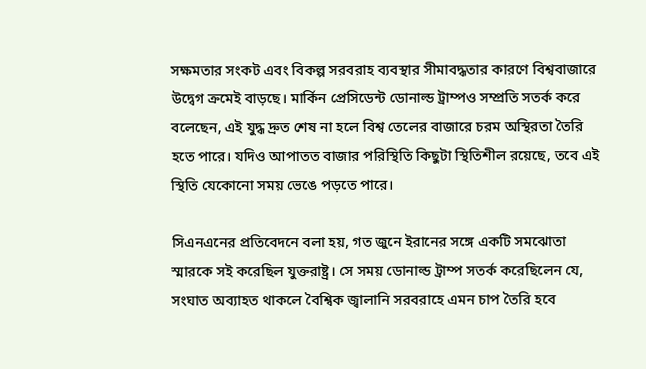সক্ষমতার সংকট এবং বিকল্প সরবরাহ ব্যবস্থার সীমাবদ্ধতার কারণে বিশ্ববাজারে উদ্বেগ ক্রমেই বাড়ছে। মার্কিন প্রেসিডেন্ট ডোনাল্ড ট্রাম্পও সম্প্রতি সতর্ক করে বলেছেন, এই যুদ্ধ দ্রুত শেষ না হলে বিশ্ব তেলের বাজারে চরম অস্থিরতা তৈরি হতে পারে। যদিও আপাতত বাজার পরিস্থিতি কিছুটা স্থিতিশীল রয়েছে, তবে এই স্থিতি যেকোনো সময় ভেঙে পড়তে পারে।

সিএনএনের প্রতিবেদনে বলা হয়, গত জুনে ইরানের সঙ্গে একটি সমঝোতা স্মারকে সই করেছিল যুক্তরাষ্ট্র। সে সময় ডোনাল্ড ট্রাম্প সতর্ক করেছিলেন যে, সংঘাত অব্যাহত থাকলে বৈশ্বিক জ্বালানি সরবরাহে এমন চাপ তৈরি হবে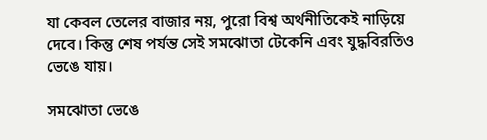যা কেবল তেলের বাজার নয়, পুরো বিশ্ব অর্থনীতিকেই নাড়িয়ে দেবে। কিন্তু শেষ পর্যন্ত সেই সমঝোতা টেকেনি এবং যুদ্ধবিরতিও ভেঙে যায়।

সমঝোতা ভেঙে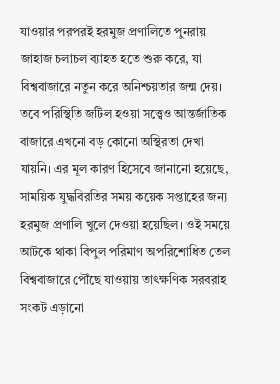যাওয়ার পরপরই হরমুজ প্রণালিতে পুনরায় জাহাজ চলাচল ব্যাহত হতে শুরু করে, যা বিশ্ববাজারে নতুন করে অনিশ্চয়তার জন্ম দেয়। তবে পরিস্থিতি জটিল হওয়া সত্ত্বেও আন্তর্জাতিক বাজারে এখনো বড় কোনো অস্থিরতা দেখা যায়নি। এর মূল কারণ হিসেবে জানানো হয়েছে, সাময়িক যুদ্ধবিরতির সময় কয়েক সপ্তাহের জন্য হরমুজ প্রণালি খুলে দেওয়া হয়েছিল। ওই সময়ে আটকে থাকা বিপুল পরিমাণ অপরিশোধিত তেল বিশ্ববাজারে পৌঁছে যাওয়ায় তাৎক্ষণিক সরবরাহ সংকট এড়ানো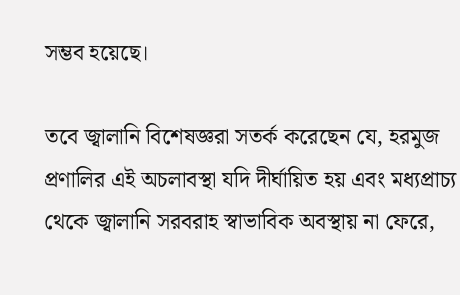সম্ভব হয়েছে।

তবে জ্বালানি বিশেষজ্ঞরা সতর্ক করেছেন যে, হরমুজ প্রণালির এই অচলাবস্থা যদি দীর্ঘায়িত হয় এবং মধ্যপ্রাচ্য থেকে জ্বালানি সরবরাহ স্বাভাবিক অবস্থায় না ফেরে,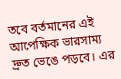তবে বর্তমানের এই আপেক্ষিক ভারসাম্য দ্রুত ভেঙে পড়বে। এর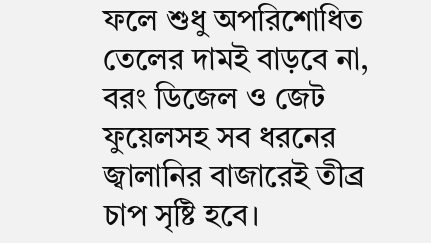ফলে শুধু অপরিশোধিত তেলের দামই বাড়বে না, বরং ডিজেল ও জেট ফুয়েলসহ সব ধরনের জ্বালানির বাজারেই তীব্র চাপ সৃষ্টি হবে।